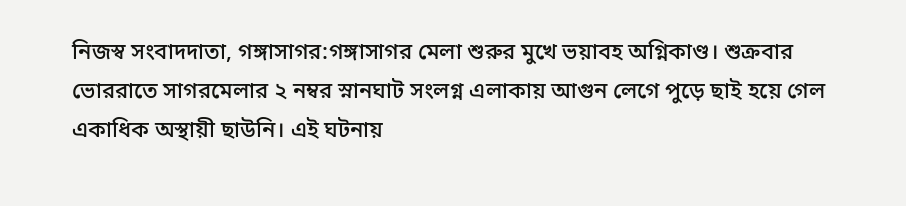নিজস্ব সংবাদদাতা, গঙ্গাসাগর:গঙ্গাসাগর মেলা শুরুর মুখে ভয়াবহ অগ্নিকাণ্ড। শুক্রবার ভোররাতে সাগরমেলার ২ নম্বর স্নানঘাট সংলগ্ন এলাকায় আগুন লেগে পুড়ে ছাই হয়ে গেল একাধিক অস্থায়ী ছাউনি। এই ঘটনায়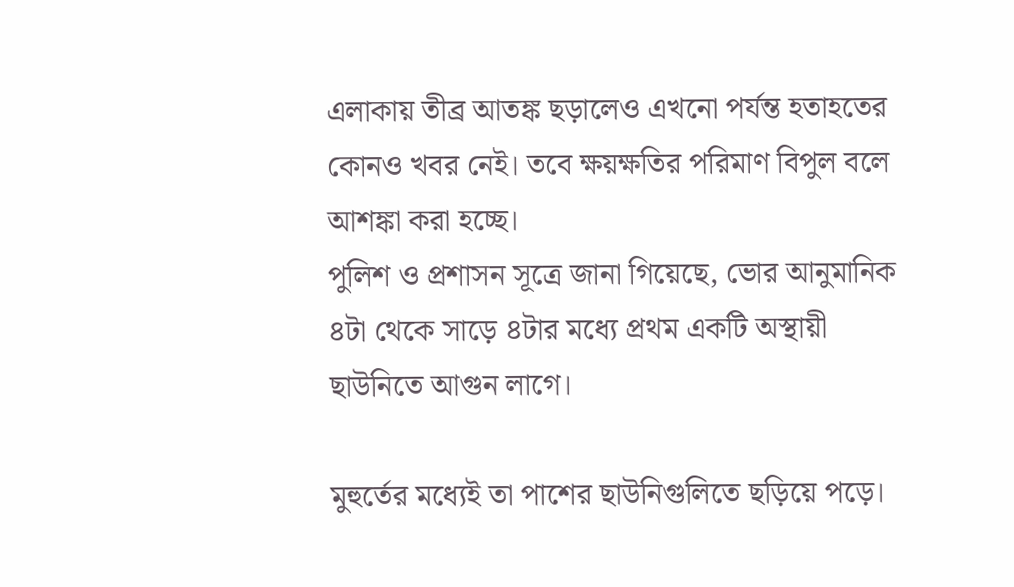এলাকায় তীব্র আতঙ্ক ছড়ালেও এখনো পর্যন্ত হতাহতের কোনও খবর নেই। তবে ক্ষয়ক্ষতির পরিমাণ বিপুল বলে আশঙ্কা করা হচ্ছে।
পুলিশ ও প্রশাসন সূত্রে জানা গিয়েছে, ভোর আনুমানিক ৪টা থেকে সাড়ে ৪টার মধ্যে প্রথম একটি অস্থায়ী ছাউনিতে আগুন লাগে।

মুহুর্তের মধ্যেই তা পাশের ছাউনিগুলিতে ছড়িয়ে পড়ে।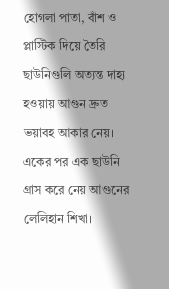হোগলা পাতা, বাঁশ ও প্লাস্টিক দিয়ে তৈরি ছাউনিগুলি অত্যন্ত দাহ্য হওয়ায় আগুন দ্রুত ভয়াবহ আকার নেয়। একের পর এক ছাউনি গ্রাস করে নেয় আগুনের লেলিহান শিখা।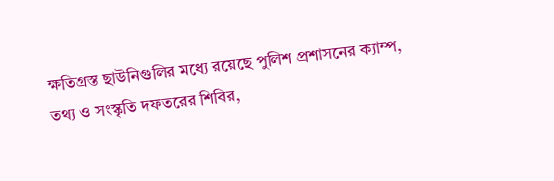ক্ষতিগ্রস্ত ছাউনিগুলির মধ্যে রয়েছে পুলিশ প্রশাসনের ক্যাম্প, তথ্য ও সংস্কৃতি দফতরের শিবির,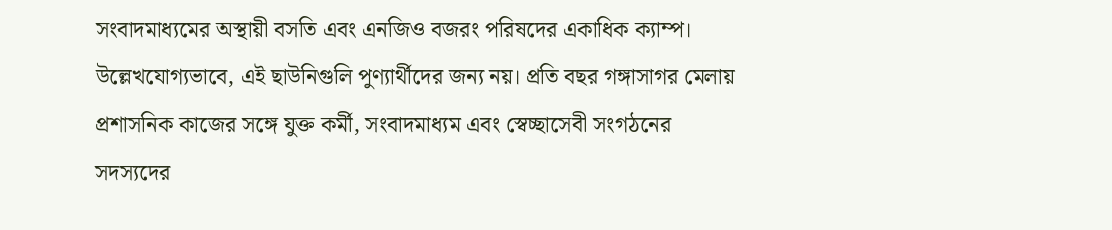সংবাদমাধ্যমের অস্থায়ী বসতি এবং এনজিও বজরং পরিষদের একাধিক ক্যাম্প। উল্লেখযোগ্যভাবে, এই ছাউনিগুলি পুণ্যার্থীদের জন্য নয়। প্রতি বছর গঙ্গাসাগর মেলায় প্রশাসনিক কাজের সঙ্গে যুক্ত কর্মী, সংবাদমাধ্যম এবং স্বেচ্ছাসেবী সংগঠনের সদস্যদের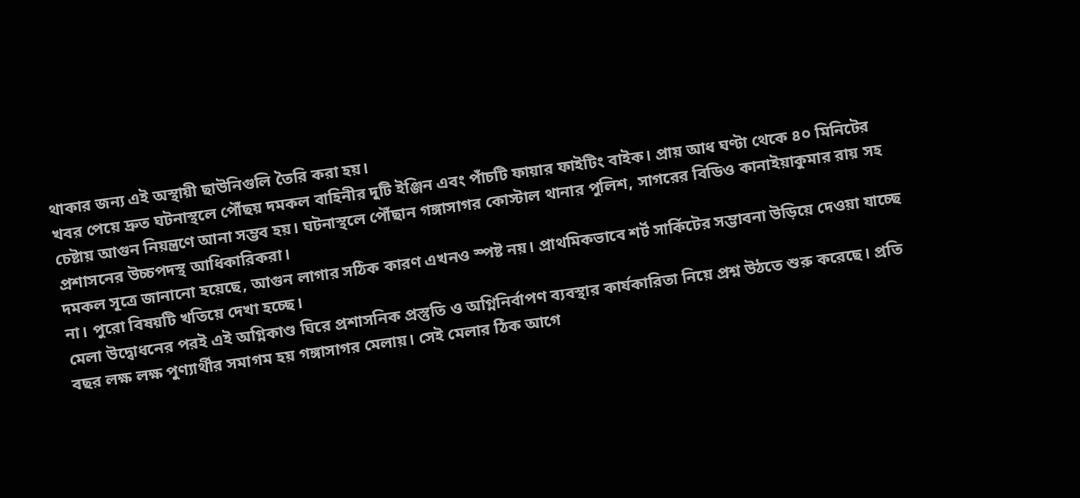থাকার জন্য এই অস্থায়ী ছাউনিগুলি তৈরি করা হয়।
খবর পেয়ে দ্রুত ঘটনাস্থলে পৌঁছয় দমকল বাহিনীর দুটি ইঞ্জিন এবং পাঁচটি ফায়ার ফাইটিং বাইক। প্রায় আধ ঘণ্টা থেকে ৪০ মিনিটের চেষ্টায় আগুন নিয়ন্ত্রণে আনা সম্ভব হয়। ঘটনাস্থলে পৌঁছান গঙ্গাসাগর কোস্টাল থানার পুলিশ, সাগরের বিডিও কানাইয়াকুমার রায় সহ প্রশাসনের উচ্চপদস্থ আধিকারিকরা।
দমকল সূত্রে জানানো হয়েছে, আগুন লাগার সঠিক কারণ এখনও স্পষ্ট নয়। প্রাথমিকভাবে শর্ট সার্কিটের সম্ভাবনা উড়িয়ে দেওয়া যাচ্ছে না। পুরো বিষয়টি খতিয়ে দেখা হচ্ছে।
মেলা উদ্বোধনের পরই এই অগ্নিকাণ্ড ঘিরে প্রশাসনিক প্রস্তুতি ও অগ্নিনির্বাপণ ব্যবস্থার কার্যকারিতা নিয়ে প্রশ্ন উঠতে শুরু করেছে। প্রতি বছর লক্ষ লক্ষ পুণ্যার্থীর সমাগম হয় গঙ্গাসাগর মেলায়। সেই মেলার ঠিক আগে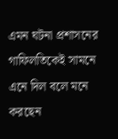এমন ঘটনা প্রশাসনের গাফিলতিকেই সামনে এনে দিল বলে মনে করছেন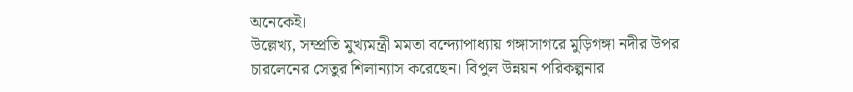অনেকেই।
উল্লেখ্য, সম্প্রতি মুখ্যমন্ত্রী মমতা বন্দ্যোপাধ্যায় গঙ্গাসাগরে মুড়িগঙ্গা নদীর উপর চারলেনের সেতুর শিলান্যাস করেছেন। বিপুল উন্নয়ন পরিকল্পনার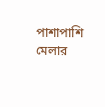পাশাপাশি মেলার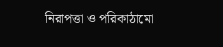নিরাপত্তা ও পরিকাঠামো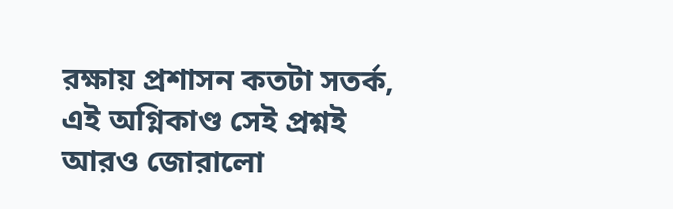রক্ষায় প্রশাসন কতটা সতর্ক, এই অগ্নিকাণ্ড সেই প্রশ্নই আরও জোরালো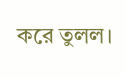করে তুলল।